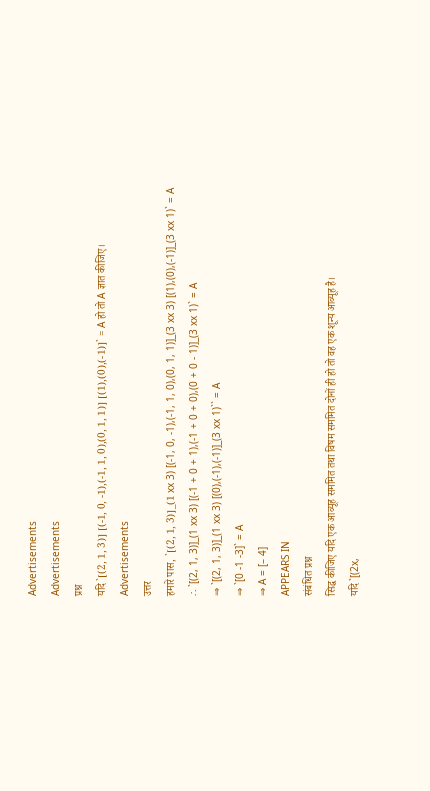Advertisements
Advertisements
प्रश्न
यदि `[(2, 1, 3)] [(-1, 0, -1),(-1, 1, 0),(0, 1, 1)] [(1),(0),(-1)]` = A हो तो A ज्ञात कीजिए।
Advertisements
उत्तर
हमारे पास, `[(2, 1, 3)]_(1 xx 3) [(-1, 0, -1),(-1, 1, 0),(0, 1, 1)]_(3 xx 3) [(1),(0),(-1)]_(3 xx 1)` = A
∴ `[(2, 1, 3)]_(1 xx 3) [(-1 + 0 + 1),(-1 + 0 + 0),(0 + 0 - 1)]_(3 xx 1)` = A
⇒ `[(2, 1, 3)]_(1 xx 3) [(0),(-1),(-1)]_(3 xx 1)`` = A
⇒ `[0 -1 -3]` = A
⇒ A = [– 4]
APPEARS IN
संबंधित प्रश्न
सिद्ध कीजिए यदि एक आव्यूह सममित तथा विषम सममित दोनों ही हो तो वह एक शून्य आव्यूह है।
यदि `[(2x,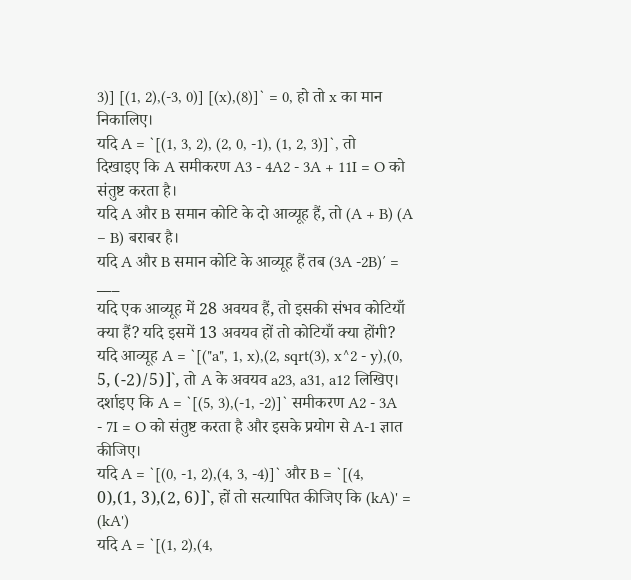3)] [(1, 2),(-3, 0)] [(x),(8)]` = 0, हो तो x का मान निकालिए।
यदि A = `[(1, 3, 2), (2, 0, -1), (1, 2, 3)]`, तो दिखाइए कि A समीकरण A3 - 4A2 - 3A + 11I = O को संतुष्ट करता है।
यदि A और B समान कोटि के दो आव्यूह हैं, तो (A + B) (A – B) बराबर है।
यदि A और B समान कोटि के आव्यूह हैं तब (3A -2B)′ = ___
यदि एक आव्यूह में 28 अवयव हैं, तो इसकी संभव कोटियाँ क्या हैं? यदि इसमें 13 अवयव हों तो कोटियाँ क्या होंगी?
यदि आव्यूह A = `[("a", 1, x),(2, sqrt(3), x^2 - y),(0, 5, (-2)/5)]`, तो A के अवयव a23, a31, a12 लिखिए।
दर्शाइए कि A = `[(5, 3),(-1, -2)]` समीकरण A2 - 3A - 7I = O को संतुष्ट करता है और इसके प्रयोग से A-1 ज्ञात कीजिए।
यदि A = `[(0, -1, 2),(4, 3, -4)]` और B = `[(4, 0),(1, 3),(2, 6)]`, हों तो सत्यापित कीजिए कि (kA)' = (kA')
यदि A = `[(1, 2),(4,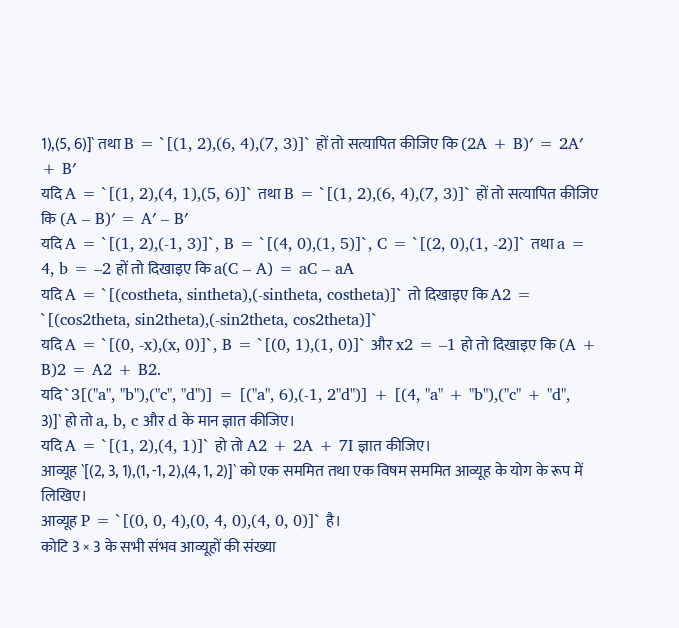1),(5, 6)]` तथा B = `[(1, 2),(6, 4),(7, 3)]` हों तो सत्यापित कीजिए कि (2A + B)′ = 2A′ + B′
यदि A = `[(1, 2),(4, 1),(5, 6)]` तथा B = `[(1, 2),(6, 4),(7, 3)]` हों तो सत्यापित कीजिए कि (A – B)′ = A′ – B′
यदि A = `[(1, 2),(-1, 3)]`, B = `[(4, 0),(1, 5)]`, C = `[(2, 0),(1, -2)]` तथा a = 4, b = –2 हों तो दिखाइए कि a(C – A) = aC – aA
यदि A = `[(costheta, sintheta),(-sintheta, costheta)]` तो दिखाइए कि A2 = `[(cos2theta, sin2theta),(-sin2theta, cos2theta)]`
यदि A = `[(0, -x),(x, 0)]`, B = `[(0, 1),(1, 0)]` और x2 = –1 हो तो दिखाइए कि (A + B)2 = A2 + B2.
यदि `3[("a", "b"),("c", "d")] = [("a", 6),(-1, 2"d")] + [(4, "a" + "b"),("c" + "d", 3)]` हो तो a, b, c और d के मान ज्ञात कीजिए।
यदि A = `[(1, 2),(4, 1)]` हो तो A2 + 2A + 7I ज्ञात कीजिए।
आव्यूह `[(2, 3, 1),(1, -1, 2),(4, 1, 2)]` को एक सममित तथा एक विषम सममित आव्यूह के योग के रूप में लिखिए।
आव्यूह P = `[(0, 0, 4),(0, 4, 0),(4, 0, 0)]` है।
कोटि 3 × 3 के सभी संभव आव्यूहों की संख्या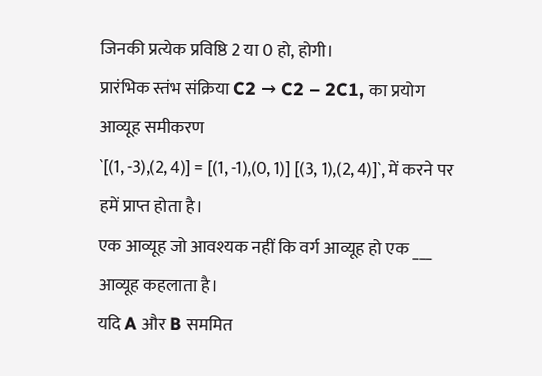जिनकी प्रत्येक प्रविष्ठि 2 या 0 हो, होगी।
प्रारंभिक स्तंभ संक्रिया C2 → C2 – 2C1, का प्रयोग आव्यूह समीकरण
`[(1, -3),(2, 4)] = [(1, -1),(0, 1)] [(3, 1),(2, 4)]`, में करने पर हमें प्राप्त होता है।
एक आव्यूह जो आवश्यक नहीं कि वर्ग आव्यूह हो एक ___ आव्यूह कहलाता है।
यदि A और B सममित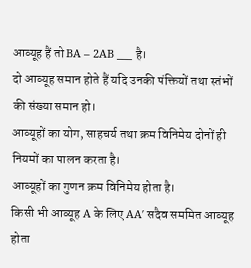आव्यूह हैं तो BA – 2AB ___ है।
दो आव्यूह समान होते हैं यदि उनकी पंक्तियों तथा स्तंभों की संख्या समान हो।
आव्यूहों का योग, साहचर्य तथा क्रम विनिमेय दोनों ही नियमों का पालन करता है।
आव्यूहों का गुणन क्रम विनिमेय होता है।
किसी भी आव्यूह A के लिए AA′ सदैव सममित आव्यूह होता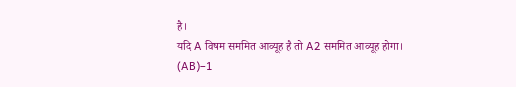है।
यदि A विषम सममित आव्यूह है तो A2 सममित आव्यूह होगा।
(AB)–1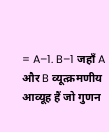= A–1. B–1 जहाँ A और B व्यूत्क्रमणीय आव्यूह हैं जो गुणन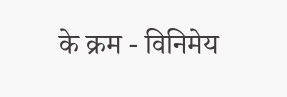के क्रम - विनिमेय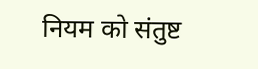नियम को संतुष्ट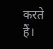करते हैं।